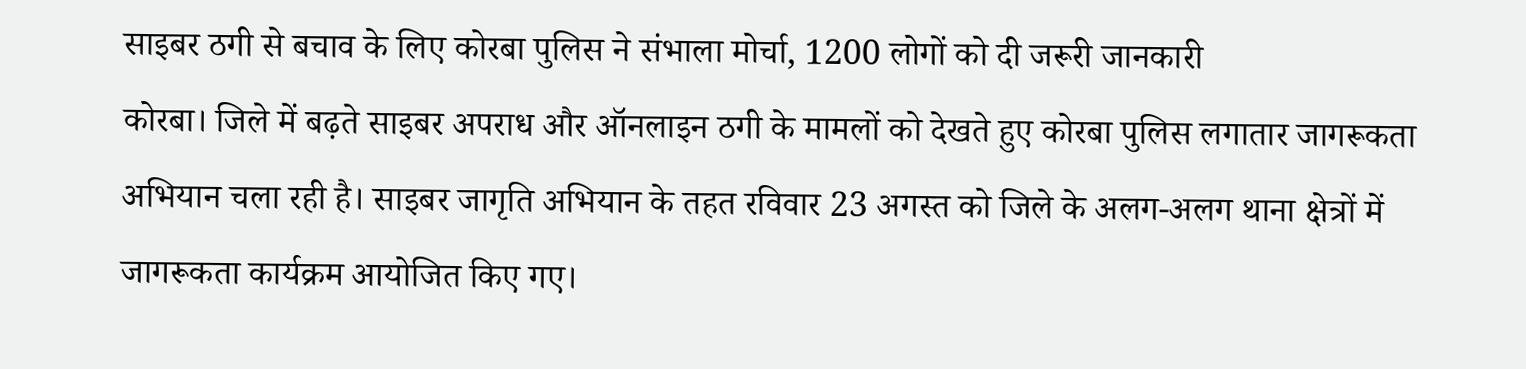साइबर ठगी से बचाव के लिए कोरबा पुलिस ने संभाला मोर्चा, 1200 लोगों को दी जरूरी जानकारी
कोरबा। जिले में बढ़ते साइबर अपराध और ऑनलाइन ठगी के मामलों को देखते हुए कोरबा पुलिस लगातार जागरूकता अभियान चला रही है। साइबर जागृति अभियान के तहत रविवार 23 अगस्त को जिले के अलग-अलग थाना क्षेत्रों में जागरूकता कार्यक्रम आयोजित किए गए।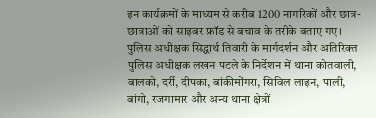इन कार्यक्रमों के माध्यम से करीब 1200 नागरिकों और छात्र-छात्राओं को साइबर फ्रॉड से बचाव के तरीके बताए गए।
पुलिस अधीक्षक सिद्धार्थ तिवारी के मार्गदर्शन और अतिरिक्त पुलिस अधीक्षक लखन पटले के निर्देशन में थाना कोतवाली, बालको, दर्री, दीपका, बांकीमोंगरा, सिविल लाइन, पाली, बांगो, रजगामार और अन्य थाना क्षेत्रों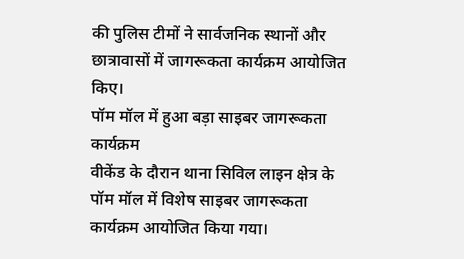की पुलिस टीमों ने सार्वजनिक स्थानों और छात्रावासों में जागरूकता कार्यक्रम आयोजित किए।
पॉम मॉल में हुआ बड़ा साइबर जागरूकता कार्यक्रम
वीकेंड के दौरान थाना सिविल लाइन क्षेत्र के पॉम मॉल में विशेष साइबर जागरूकता कार्यक्रम आयोजित किया गया।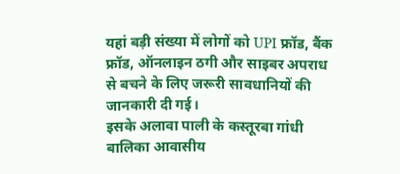यहां बड़ी संख्या में लोगों को UPI फ्रॉड, बैंक फ्रॉड, ऑनलाइन ठगी और साइबर अपराध से बचने के लिए जरूरी सावधानियों की जानकारी दी गई।
इसके अलावा पाली के कस्तूरबा गांधी बालिका आवासीय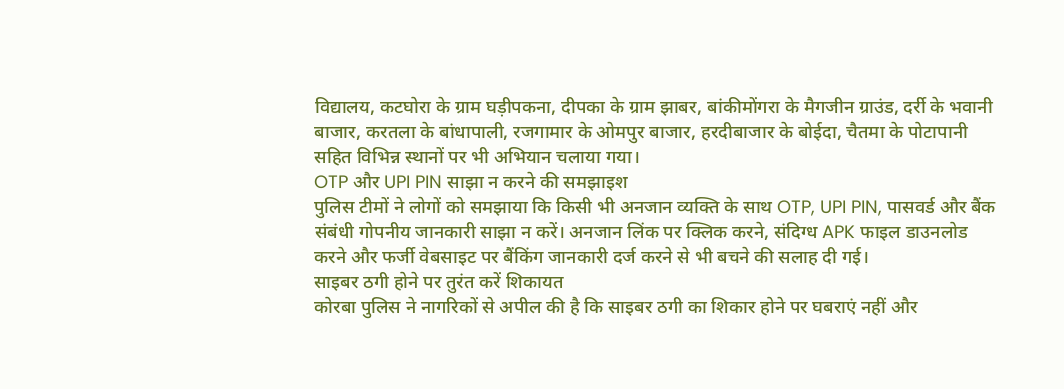विद्यालय, कटघोरा के ग्राम घड़ीपकना, दीपका के ग्राम झाबर, बांकीमोंगरा के मैगजीन ग्राउंड, दर्री के भवानी बाजार, करतला के बांधापाली, रजगामार के ओमपुर बाजार, हरदीबाजार के बोईदा, चैतमा के पोटापानी सहित विभिन्न स्थानों पर भी अभियान चलाया गया।
OTP और UPI PIN साझा न करने की समझाइश
पुलिस टीमों ने लोगों को समझाया कि किसी भी अनजान व्यक्ति के साथ OTP, UPI PIN, पासवर्ड और बैंक संबंधी गोपनीय जानकारी साझा न करें। अनजान लिंक पर क्लिक करने, संदिग्ध APK फाइल डाउनलोड करने और फर्जी वेबसाइट पर बैंकिंग जानकारी दर्ज करने से भी बचने की सलाह दी गई।
साइबर ठगी होने पर तुरंत करें शिकायत
कोरबा पुलिस ने नागरिकों से अपील की है कि साइबर ठगी का शिकार होने पर घबराएं नहीं और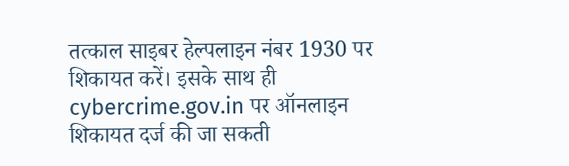तत्काल साइबर हेल्पलाइन नंबर 1930 पर शिकायत करें। इसके साथ ही cybercrime.gov.in पर ऑनलाइन शिकायत दर्ज की जा सकती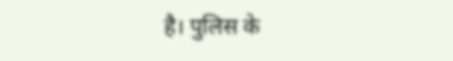है। पुलिस के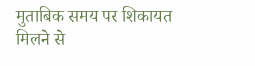मुताबिक समय पर शिकायत मिलने से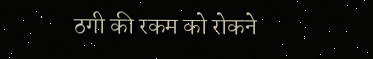ठगी की रकम को रोकने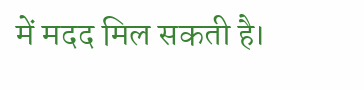में मदद मिल सकती है।